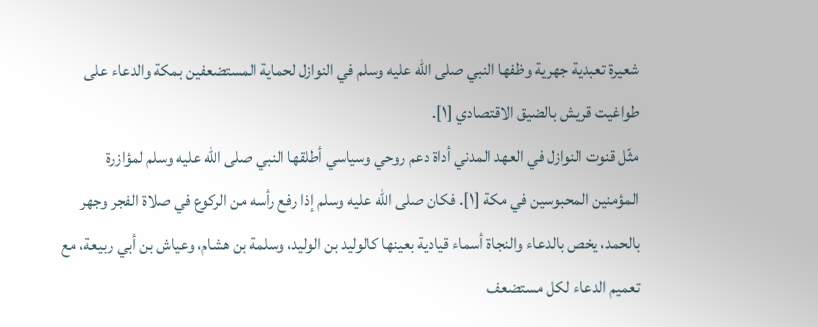شعيرة تعبدية جهرية وظفها النبي صلى الله عليه وسلم في النوازل لحماية المستضعفين بمكة والدعاء على طواغيت قريش بالضيق الاقتصادي [١].
مثّل قنوت النوازل في العهد المدني أداة دعم روحي وسياسي أطلقها النبي صلى الله عليه وسلم لمؤازرة المؤمنين المحبوسين في مكة [١]. فكان صلى الله عليه وسلم إذا رفع رأسه من الركوع في صلاة الفجر وجهر بالحمد، يخص بالدعاء والنجاة أسماء قيادية بعينها كالوليد بن الوليد، وسلمة بن هشام، وعياش بن أبي ربيعة، مع تعميم الدعاء لكل مستضعف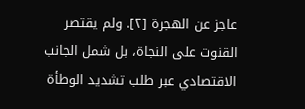عاجز عن الهجرة [٢]. ولم يقتصر القنوت على النجاة، بل شمل الجانب الاقتصادي عبر طلب تشديد الوطأة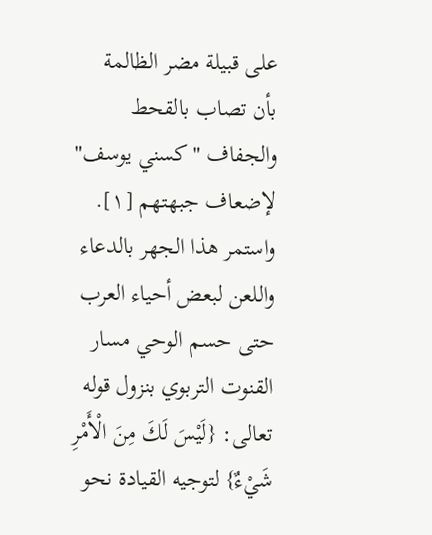على قبيلة مضر الظالمة بأن تصاب بالقحط والجفاف "كسني يوسف" لإضعاف جبهتهم [١]. واستمر هذا الجهر بالدعاء واللعن لبعض أحياء العرب حتى حسم الوحي مسار القنوت التربوي بنزول قوله تعالى: {لَيْسَ لَكَ مِنَ الْأَمْرِ شَيْءٌ} لتوجيه القيادة نحو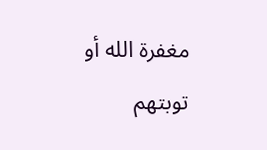مغفرة الله أو توبتهم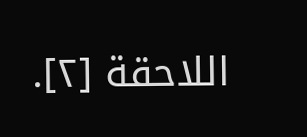اللاحقة [٢].